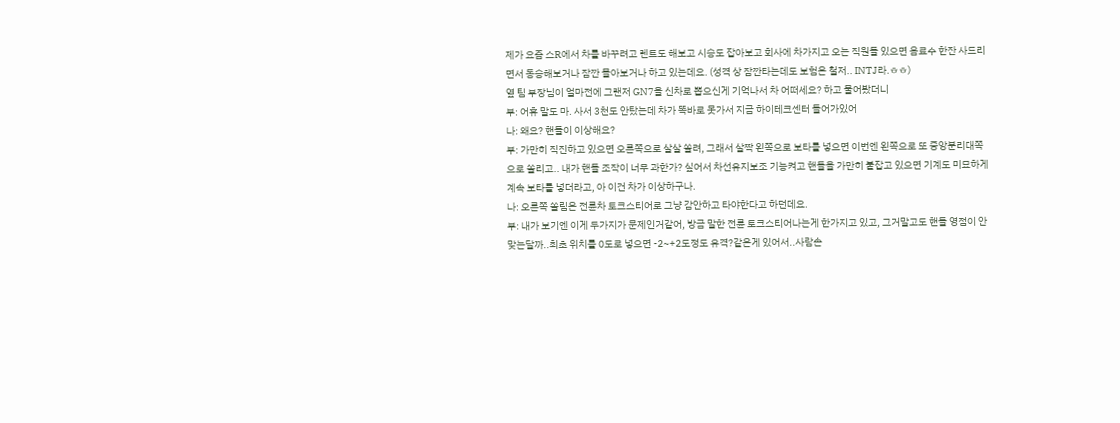제가 요즘 스R에서 차를 바꾸려고 렌트도 해보고 시승도 잡아보고 회사에 차가지고 오는 직원들 있으면 음료수 한잔 사드리면서 동승해보거나 잠깐 몰아보거나 하고 있는데요. (성격 상 잠깐타는데도 보험은 철저.. INTJ라.ㅎㅎ)
옆 팀 부장님이 얼마전에 그랜저 GN7을 신차로 뽑으신게 기억나서 차 어떠세요? 하고 물어봤더니
부: 어휴 말도 마. 사서 3천도 안탔는데 차가 똑바로 못가서 지금 하이테크센터 들어가있어
나: 왜요? 핸들이 이상해요?
부: 가만히 직진하고 있으면 오른쪽으로 살살 쏠려, 그래서 살짝 왼쪽으로 보타를 넣으면 이번엔 왼쪽으로 또 중앙분리대쪽으로 쏠리고.. 내가 핸들 조작이 너무 과한가? 싶어서 차선유지보조 기능켜고 핸들을 가만히 붙잡고 있으면 기계도 미묘하게 계속 보타를 넣더라고, 아 이건 차가 이상하구나.
나: 오른쪽 쏠림은 전륜차 토크스티어로 그냥 감안하고 타야한다고 하던데요.
부: 내가 보기엔 이게 두가지가 문제인거같어, 방금 말한 전륜 토크스티어나는게 한가지고 있고, 그거말고도 핸들 영점이 안맞는달까..최초 위치를 0도로 넣으면 -2~+2도정도 유격?같은게 있어서..사람손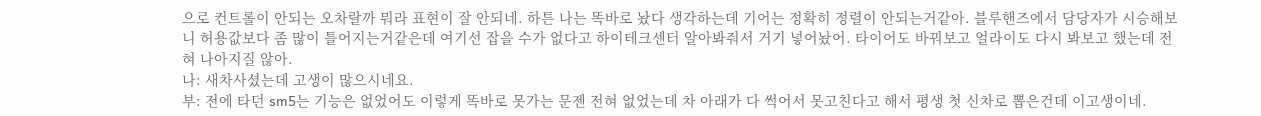으로 컨트롤이 안되는 오차랄까 뭐라 표현이 잘 안되네. 하튼 나는 똑바로 놨다 생각하는데 기어는 정확히 정렬이 안되는거같아. 블루핸즈에서 담당자가 시승해보니 허용값보다 좀 많이 틀어지는거같은데 여기선 잡을 수가 없다고 하이테크센터 알아봐줘서 거기 넣어놨어. 타이어도 바꿔보고 얼라이도 다시 봐보고 했는데 전혀 나아지질 않아.
나: 새차사셨는데 고생이 많으시네요.
부: 전에 타던 sm5는 기능은 없었어도 이렇게 똑바로 못가는 문젠 전혀 없었는데 차 아래가 다 썩어서 못고친다고 해서 평생 첫 신차로 뽑은건데 이고생이네.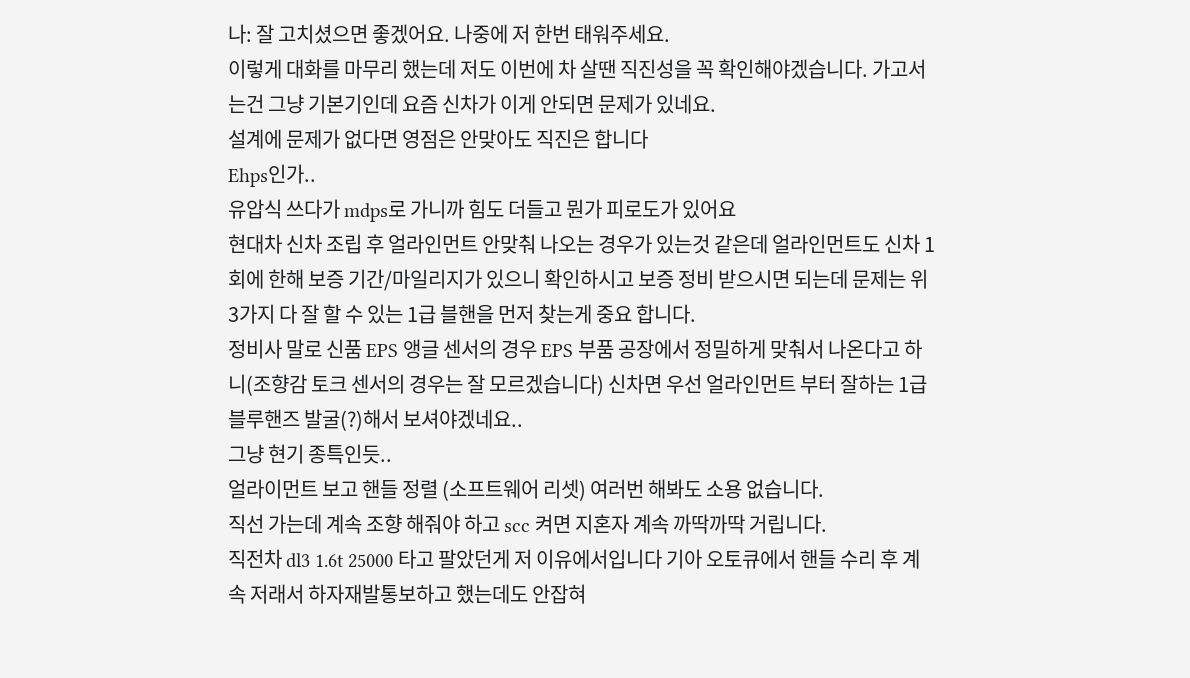나: 잘 고치셨으면 좋겠어요. 나중에 저 한번 태워주세요.
이렇게 대화를 마무리 했는데 저도 이번에 차 살땐 직진성을 꼭 확인해야겠습니다. 가고서는건 그냥 기본기인데 요즘 신차가 이게 안되면 문제가 있네요.
설계에 문제가 없다면 영점은 안맞아도 직진은 합니다
Ehps인가..
유압식 쓰다가 mdps로 가니까 힘도 더들고 뭔가 피로도가 있어요
현대차 신차 조립 후 얼라인먼트 안맞춰 나오는 경우가 있는것 같은데 얼라인먼트도 신차 1회에 한해 보증 기간/마일리지가 있으니 확인하시고 보증 정비 받으시면 되는데 문제는 위 3가지 다 잘 할 수 있는 1급 블핸을 먼저 찾는게 중요 합니다.
정비사 말로 신품 EPS 앵글 센서의 경우 EPS 부품 공장에서 정밀하게 맞춰서 나온다고 하니(조향감 토크 센서의 경우는 잘 모르겠습니다) 신차면 우선 얼라인먼트 부터 잘하는 1급 블루핸즈 발굴(?)해서 보셔야겠네요..
그냥 현기 종특인듯..
얼라이먼트 보고 핸들 정렬 (소프트웨어 리셋) 여러번 해봐도 소용 없습니다.
직선 가는데 계속 조향 해줘야 하고 scc 켜면 지혼자 계속 까딱까딱 거립니다.
직전차 dl3 1.6t 25000 타고 팔았던게 저 이유에서입니다 기아 오토큐에서 핸들 수리 후 계속 저래서 하자재발통보하고 했는데도 안잡혀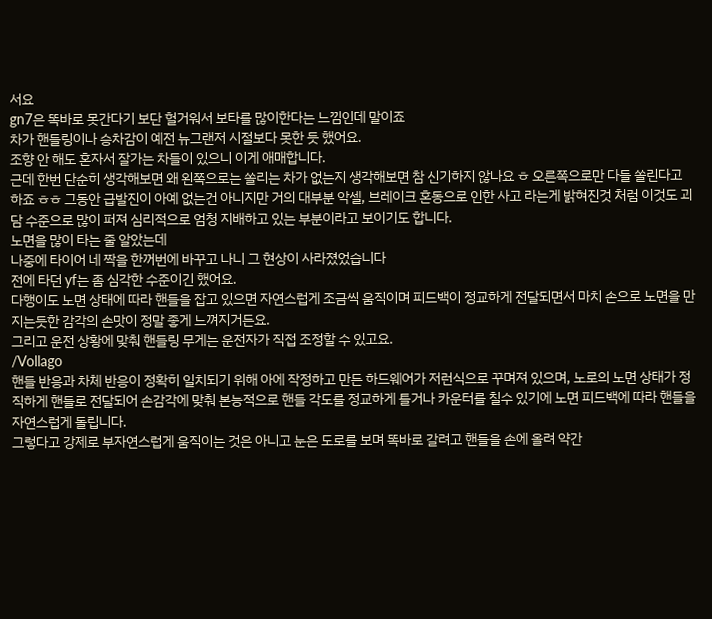서요
gn7은 똑바로 못간다기 보단 헐거워서 보타를 많이한다는 느낌인데 말이죠
차가 핸들링이나 승차감이 예전 뉴그랜저 시절보다 못한 듯 했어요.
조향 안 해도 혼자서 잘가는 차들이 있으니 이게 애매합니다.
근데 한번 단순히 생각해보면 왜 왼쪽으로는 쏠리는 차가 없는지 생각해보면 참 신기하지 않나요 ㅎ 오른쪽으로만 다들 쏠린다고 하죠 ㅎㅎ 그동안 급발진이 아예 없는건 아니지만 거의 대부분 악셀, 브레이크 혼동으로 인한 사고 라는게 밝혀진것 처럼 이것도 괴담 수준으로 많이 퍼져 심리적으로 엄청 지배하고 있는 부분이라고 보이기도 합니다.
노면을 많이 타는 줄 알았는데
나중에 타이어 네 짝을 한꺼번에 바꾸고 나니 그 현상이 사라졌었습니다
전에 타던 yf는 좀 심각한 수준이긴 했어요.
다행이도 노면 상태에 따라 핸들을 잡고 있으면 자연스럽게 조금씩 움직이며 피드백이 정교하게 전달되면서 마치 손으로 노면을 만지는듯한 감각의 손맛이 정말 좋게 느껴지거든요.
그리고 운전 상황에 맞춰 핸들링 무게는 운전자가 직접 조정할 수 있고요.
/Vollago
핸들 반응과 차체 반응이 정확히 일치되기 위해 아에 작정하고 만든 하드웨어가 저런식으로 꾸며져 있으며, 노로의 노면 상태가 정직하게 핸들로 전달되어 손감각에 맞춰 본능적으로 핸들 각도를 정교하게 틀거나 카운터를 칠수 있기에 노면 피드백에 따라 핸들을 자연스럽게 돌립니다.
그렇다고 강제로 부자연스럽게 움직이는 것은 아니고 눈은 도로를 보며 똑바로 갈려고 핸들을 손에 올려 약간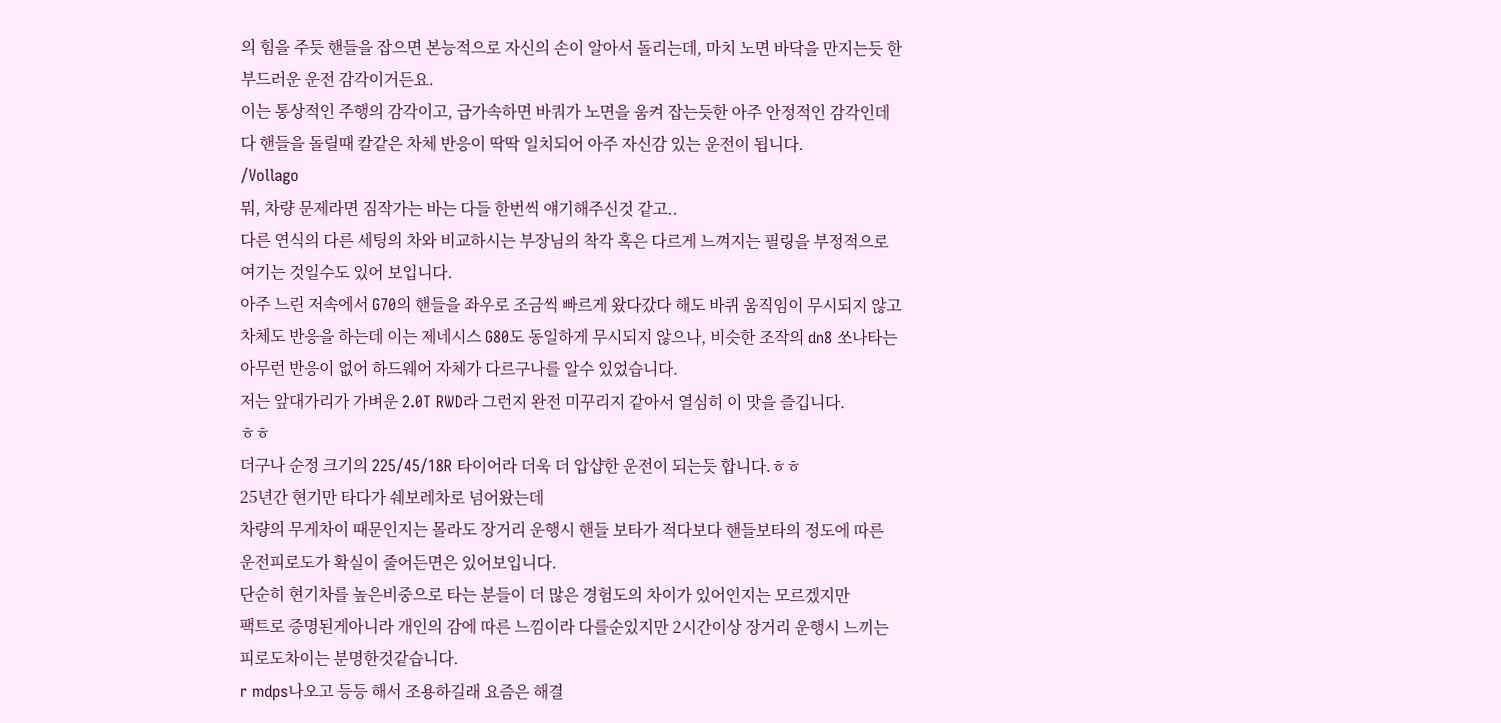의 힘을 주듯 핸들을 잡으면 본능적으로 자신의 손이 알아서 돌리는데, 마치 노면 바닥을 만지는듯 한 부드러운 운전 감각이거든요.
이는 통상적인 주행의 감각이고, 급가속하면 바쿼가 노면을 움켜 잡는듯한 아주 안정적인 감각인데다 핸들을 돌릴때 칼같은 차체 반응이 딱딱 일치되어 아주 자신감 있는 운전이 됩니다.
/Vollago
뭐, 차량 문제라면 짐작가는 바는 다들 한번씩 얘기해주신것 같고..
다른 연식의 다른 세팅의 차와 비교하시는 부장님의 착각 혹은 다르게 느껴지는 필링을 부정적으로 여기는 것일수도 있어 보입니다.
아주 느린 저속에서 G70의 핸들을 좌우로 조금씩 빠르게 왔다갔다 해도 바퀴 움직임이 무시되지 않고 차체도 반응을 하는데 이는 제네시스 G80도 동일하게 무시되지 않으나, 비슷한 조작의 dn8 쏘나타는 아무런 반응이 없어 하드웨어 자체가 다르구나를 알수 있었습니다.
저는 앞대가리가 가벼운 2.0T RWD라 그런지 완전 미꾸리지 같아서 열심히 이 맛을 즐깁니다.
ㅎㅎ
더구나 순정 크기의 225/45/18R 타이어라 더욱 더 압샵한 운전이 되는듯 합니다.ㅎㅎ
25년간 현기만 타다가 쉐보레차로 넘어왔는데
차량의 무게차이 때문인지는 몰라도 장거리 운행시 핸들 보타가 적다보다 핸들보타의 정도에 따른 운전피로도가 확실이 줄어든면은 있어보입니다.
단순히 현기차를 높은비중으로 타는 분들이 더 많은 경험도의 차이가 있어인지는 모르겠지만
팩트로 증명된게아니라 개인의 감에 따른 느낌이라 다를순있지만 2시간이상 장거리 운행시 느끼는 피로도차이는 분명한것같습니다.
r mdps나오고 등등 해서 조용하길래 요즘은 해결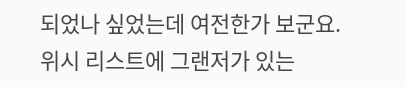되었나 싶었는데 여전한가 보군요.
위시 리스트에 그랜저가 있는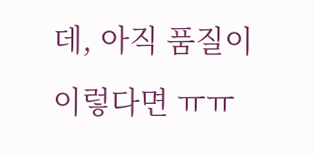데, 아직 품질이 이렇다면 ㅠㅠ